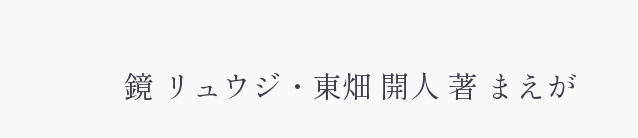鏡 リュウジ・東畑 開人 著 まえが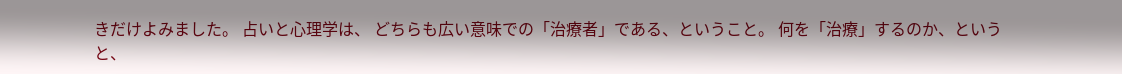きだけよみました。 占いと心理学は、 どちらも広い意味での「治療者」である、ということ。 何を「治療」するのか、というと、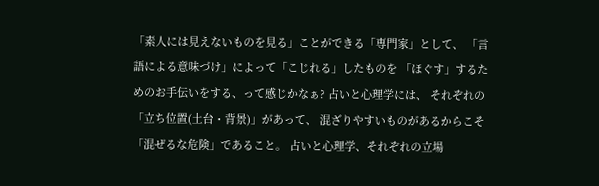「素人には見えないものを見る」ことができる「専門家」として、 「言語による意味づけ」によって「こじれる」したものを 「ほぐす」するためのお手伝いをする、って感じかなぁ? 占いと心理学には、 それぞれの「立ち位置(土台・背景)」があって、 混ざりやすいものがあるからこそ「混ぜるな危険」であること。 占いと心理学、それぞれの立場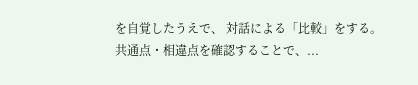を自覚したうえで、 対話による「比較」をする。 共通点・相違点を確認することで、...